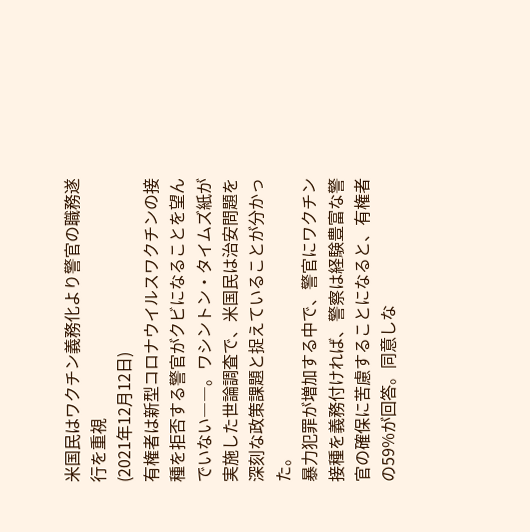米国民はワクチン義務化より警官の職務遂行を重視
(2021年12月12日)
有権者は新型コロナウイルスワクチンの接種を拒否する警官がクビになることを望んでいない――。ワシントン・タイムズ紙が実施した世論調査で、米国民は治安問題を深刻な政策課題と捉えていることが分かった。
暴力犯罪が増加する中で、警官にワクチン接種を義務付ければ、警察は経験豊富な警官の確保に苦慮することになると、有権者の59%が回答。同意しな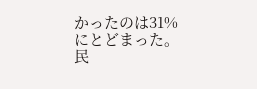かったのは31%にとどまった。民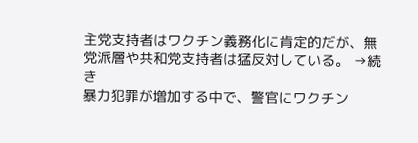主党支持者はワクチン義務化に肯定的だが、無党派層や共和党支持者は猛反対している。 →続き
暴力犯罪が増加する中で、警官にワクチン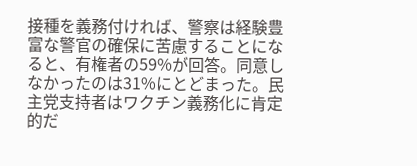接種を義務付ければ、警察は経験豊富な警官の確保に苦慮することになると、有権者の59%が回答。同意しなかったのは31%にとどまった。民主党支持者はワクチン義務化に肯定的だ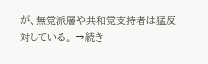が、無党派層や共和党支持者は猛反対している。 →続き